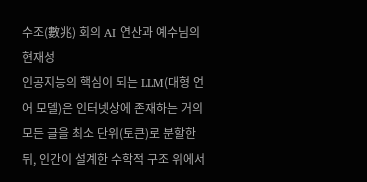수조(數兆) 회의 AI 연산과 예수님의 현재성
인공지능의 핵심이 되는 LLM(대형 언어 모델)은 인터넷상에 존재하는 거의 모든 글을 최소 단위(토큰)로 분할한 뒤, 인간이 설계한 수학적 구조 위에서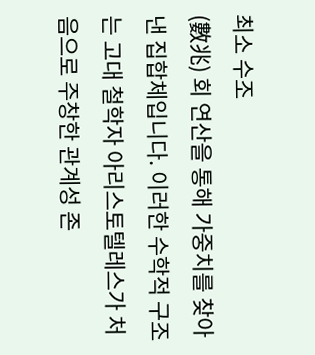최소 수조
(數兆) 회 연산을 통해 가중치를 찾아낸 집합체입니다. 이러한 수학적 구조는 고대 철학자 아리스토텔레스가 처음으로 주창한 관계성 존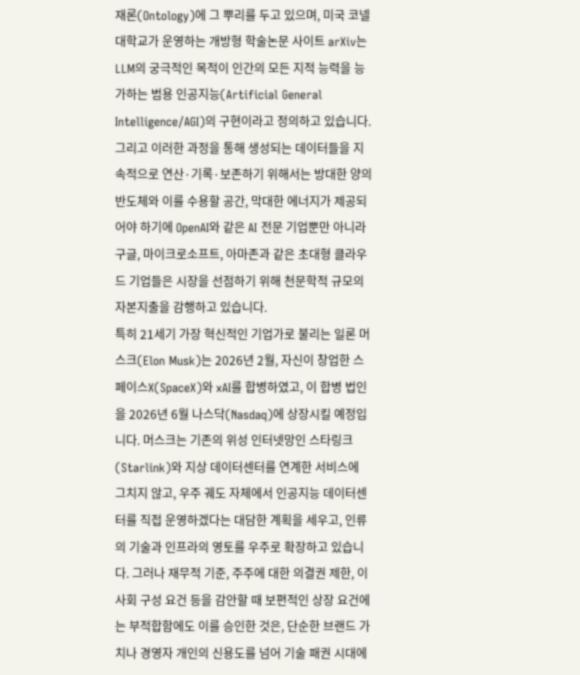재론(Ontology)에 그 뿌리를 두고 있으며, 미국 코넬대학교가 운영하는 개방형 학술논문 사이트 arXiv는 LLM의 궁극적인 목적이 인간의 모든 지적 능력을 능가하는 범용 인공지능(Artificial General Intelligence/AGI)의 구현이라고 정의하고 있습니다. 그리고 이러한 과정을 통해 생성되는 데이터들을 지속적으로 연산·기록·보존하기 위해서는 방대한 양의 반도체와 이를 수용할 공간, 막대한 에너지가 제공되어야 하기에 OpenAI와 같은 AI 전문 기업뿐만 아니라 구글, 마이크로소프트, 아마존과 같은 초대형 클라우드 기업들은 시장을 선점하기 위해 천문학적 규모의 자본지출을 감행하고 있습니다.
특히 21세기 가장 혁신적인 기업가로 불리는 일론 머스크(Elon Musk)는 2026년 2월, 자신이 창업한 스페이스X(SpaceX)와 xAI를 합병하였고, 이 합병 법인을 2026년 6월 나스닥(Nasdaq)에 상장시킬 예정입니다. 머스크는 기존의 위성 인터넷망인 스타링크(Starlink)와 지상 데이터센터를 연계한 서비스에 그치지 않고, 우주 궤도 자체에서 인공지능 데이터센터를 직접 운영하겠다는 대담한 계획을 세우고, 인류의 기술과 인프라의 영토를 우주로 확장하고 있습니다. 그러나 재무적 기준, 주주에 대한 의결권 제한, 이사회 구성 요건 등을 감안할 때 보편적인 상장 요건에는 부적합함에도 이를 승인한 것은, 단순한 브랜드 가치나 경영자 개인의 신용도를 넘어 기술 패권 시대에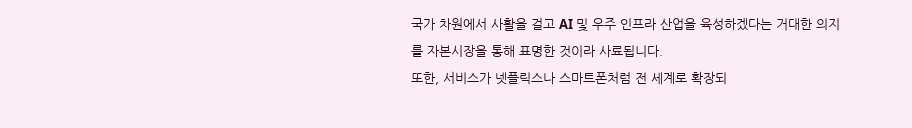국가 차원에서 사활을 걸고 AI 및 우주 인프라 산업을 육성하겠다는 거대한 의지를 자본시장을 통해 표명한 것이라 사료됩니다.
또한, 서비스가 넷플릭스나 스마트폰처럼 전 세계로 확장되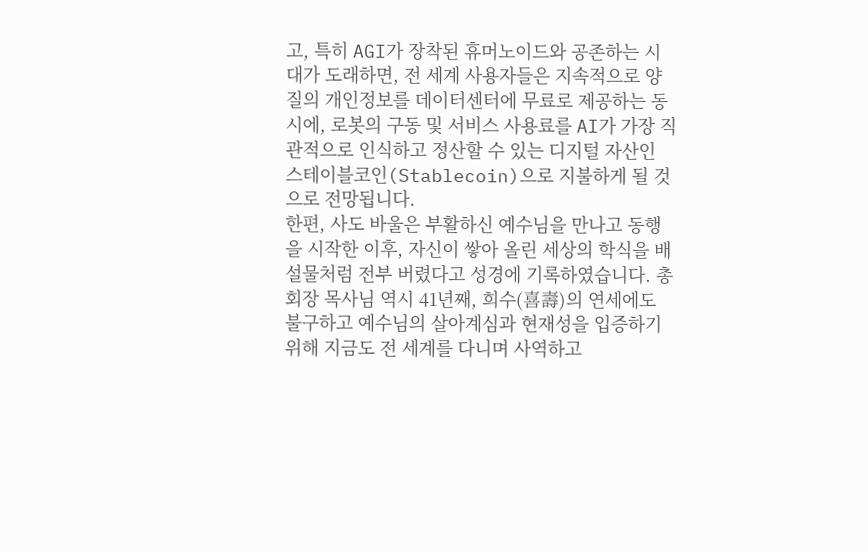고, 특히 AGI가 장착된 휴머노이드와 공존하는 시대가 도래하면, 전 세계 사용자들은 지속적으로 양질의 개인정보를 데이터센터에 무료로 제공하는 동시에, 로봇의 구동 및 서비스 사용료를 AI가 가장 직관적으로 인식하고 정산할 수 있는 디지털 자산인 스테이블코인(Stablecoin)으로 지불하게 될 것으로 전망됩니다.
한편, 사도 바울은 부활하신 예수님을 만나고 동행을 시작한 이후, 자신이 쌓아 올린 세상의 학식을 배설물처럼 전부 버렸다고 성경에 기록하였습니다. 총회장 목사님 역시 41년째, 희수(喜壽)의 연세에도 불구하고 예수님의 살아계심과 현재성을 입증하기 위해 지금도 전 세계를 다니며 사역하고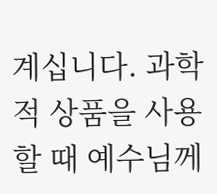계십니다. 과학적 상품을 사용할 때 예수님께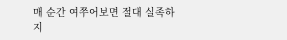매 순간 여쭈어보면 절대 실족하지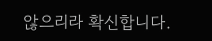않으리라 확신합니다.